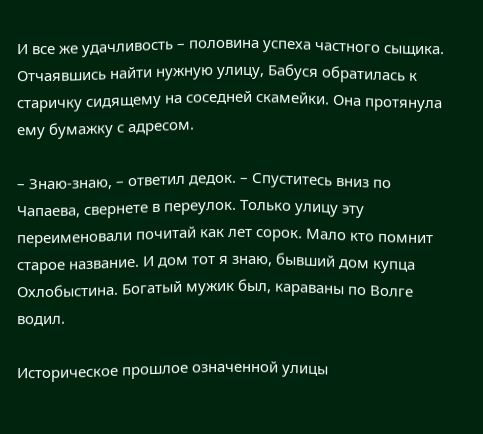И все же удачливость – половина успеха частного сыщика. Отчаявшись найти нужную улицу, Бабуся обратилась к старичку сидящему на соседней скамейки. Она протянула ему бумажку с адресом.

– Знаю-знаю, – ответил дедок. – Спуститесь вниз по Чапаева, свернете в переулок. Только улицу эту переименовали почитай как лет сорок. Мало кто помнит старое название. И дом тот я знаю, бывший дом купца Охлобыстина. Богатый мужик был, караваны по Волге водил.

Историческое прошлое означенной улицы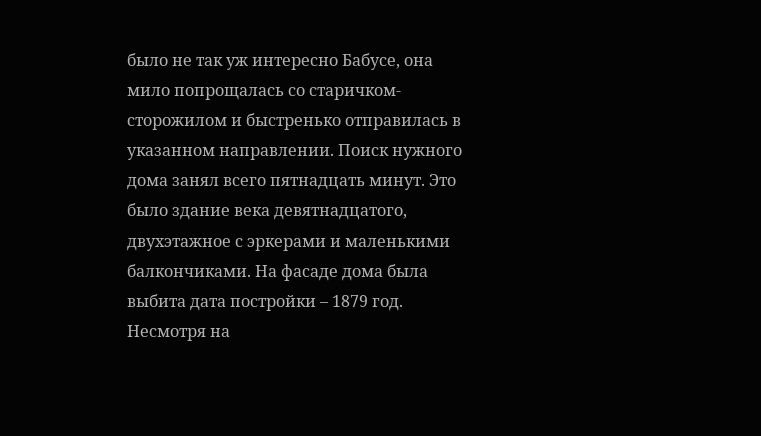было не так уж интересно Бабусе, она мило попрощалась со старичком-сторожилом и быстренько отправилась в указанном направлении. Поиск нужного дома занял всего пятнадцать минут. Это было здание века девятнадцатого, двухэтажное с эркерами и маленькими балкончиками. На фасаде дома была выбита дата постройки – 1879 год. Несмотря на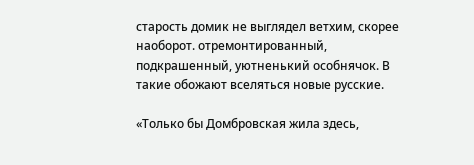старость домик не выглядел ветхим, скорее наоборот. отремонтированный, подкрашенный, уютненький особнячок. В такие обожают вселяться новые русские.

«Только бы Домбровская жила здесь,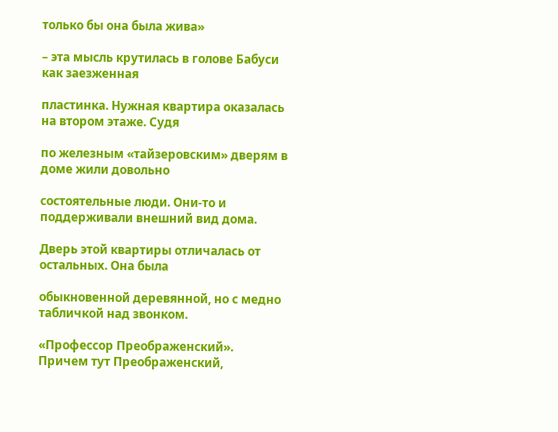только бы она была жива»

– эта мысль крутилась в голове Бабуси как заезженная

пластинка. Нужная квартира оказалась на втором этаже. Судя

по железным «тайзеровским» дверям в доме жили довольно

состоятельные люди. Они-то и поддерживали внешний вид дома.

Дверь этой квартиры отличалась от остальных. Она была

обыкновенной деревянной, но с медно табличкой над звонком.

«Профессор Преображенский». Причем тут Преображенский,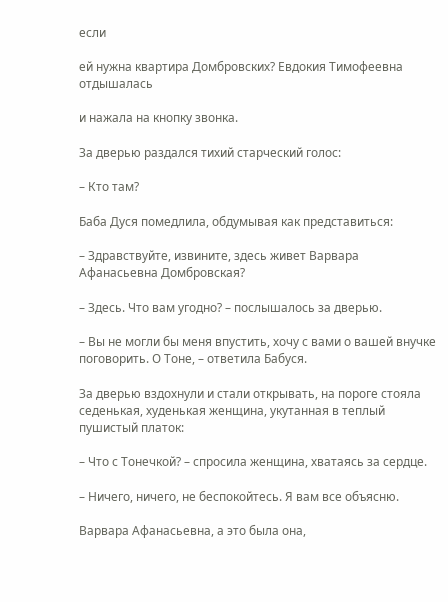если

ей нужна квартира Домбровских? Евдокия Тимофеевна отдышалась

и нажала на кнопку звонка.

За дверью раздался тихий старческий голос:

– Кто там?

Баба Дуся помедлила, обдумывая как представиться:

– Здравствуйте, извините, здесь живет Варвара Афанасьевна Домбровская?

– Здесь. Что вам угодно? – послышалось за дверью.

– Вы не могли бы меня впустить, хочу с вами о вашей внучке поговорить. О Тоне, – ответила Бабуся.

За дверью вздохнули и стали открывать, на пороге стояла седенькая, худенькая женщина, укутанная в теплый пушистый платок:

– Что с Тонечкой? – спросила женщина, хватаясь за сердце.

– Ничего, ничего, не беспокойтесь. Я вам все объясню.

Варвара Афанасьевна, а это была она,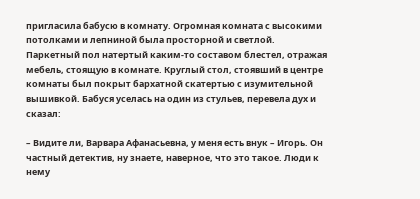пригласила бабусю в комнату. Огромная комната с высокими потолками и лепниной была просторной и светлой. Паркетный пол натертый каким-то составом блестел, отражая мебель, стоящую в комнате. Круглый стол, стоявший в центре комнаты был покрыт бархатной скатертью с изумительной вышивкой. Бабуся уселась на один из стульев, перевела дух и сказал:

– Видите ли, Варвара Афанасьевна, у меня есть внук – Игорь. Он частный детектив, ну знаете, наверное, что это такое. Люди к нему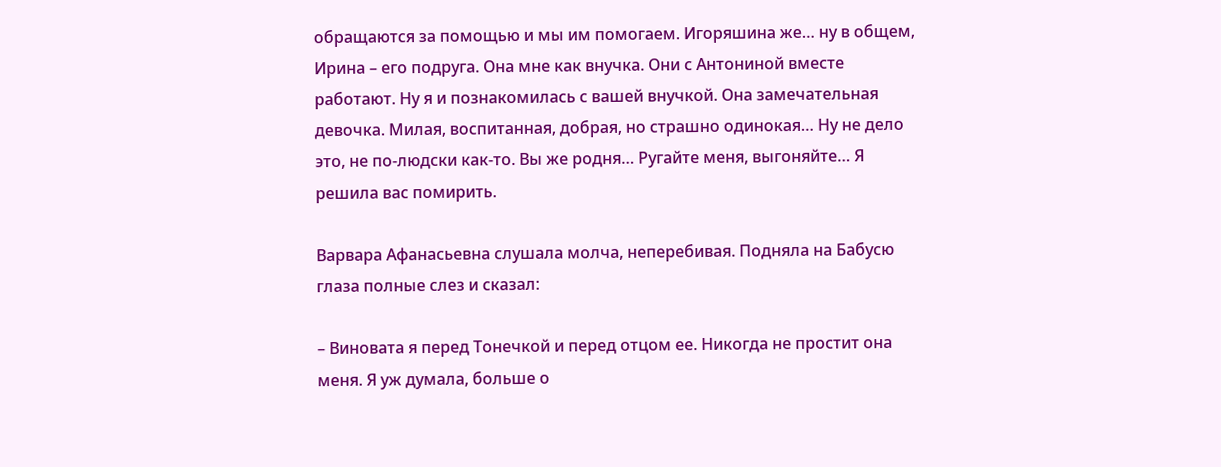обращаются за помощью и мы им помогаем. Игоряшина же… ну в общем, Ирина – его подруга. Она мне как внучка. Они с Антониной вместе работают. Ну я и познакомилась с вашей внучкой. Она замечательная девочка. Милая, воспитанная, добрая, но страшно одинокая… Ну не дело это, не по-людски как-то. Вы же родня… Ругайте меня, выгоняйте… Я решила вас помирить.

Варвара Афанасьевна слушала молча, неперебивая. Подняла на Бабусю глаза полные слез и сказал:

– Виновата я перед Тонечкой и перед отцом ее. Никогда не простит она меня. Я уж думала, больше о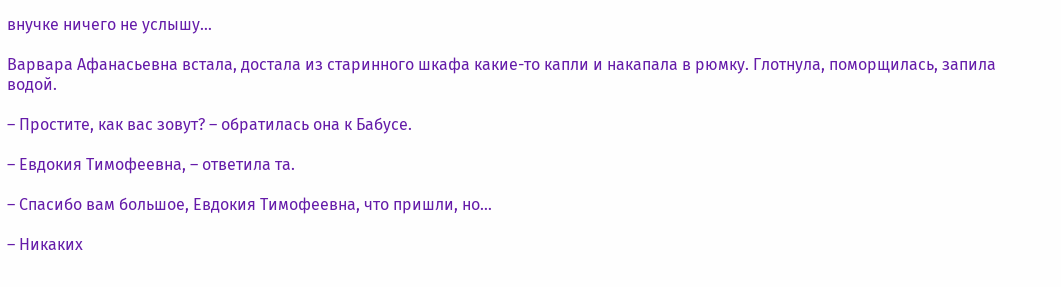внучке ничего не услышу…

Варвара Афанасьевна встала, достала из старинного шкафа какие-то капли и накапала в рюмку. Глотнула, поморщилась, запила водой.

– Простите, как вас зовут? – обратилась она к Бабусе.

– Евдокия Тимофеевна, – ответила та.

– Спасибо вам большое, Евдокия Тимофеевна, что пришли, но…

– Никаких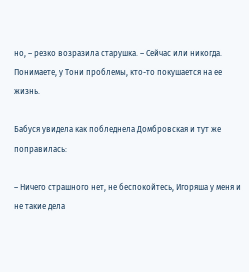но, – резко возразила старушка. – Сейчас или никогда. Понимаете, у Тони проблемы, кто-то покушается на ее жизнь.

Бабуся увидела как побледнела Домбровская и тут же поправилась:

– Ничего страшного нет, не беспокойтесь, Игоряша у меня и не такие дела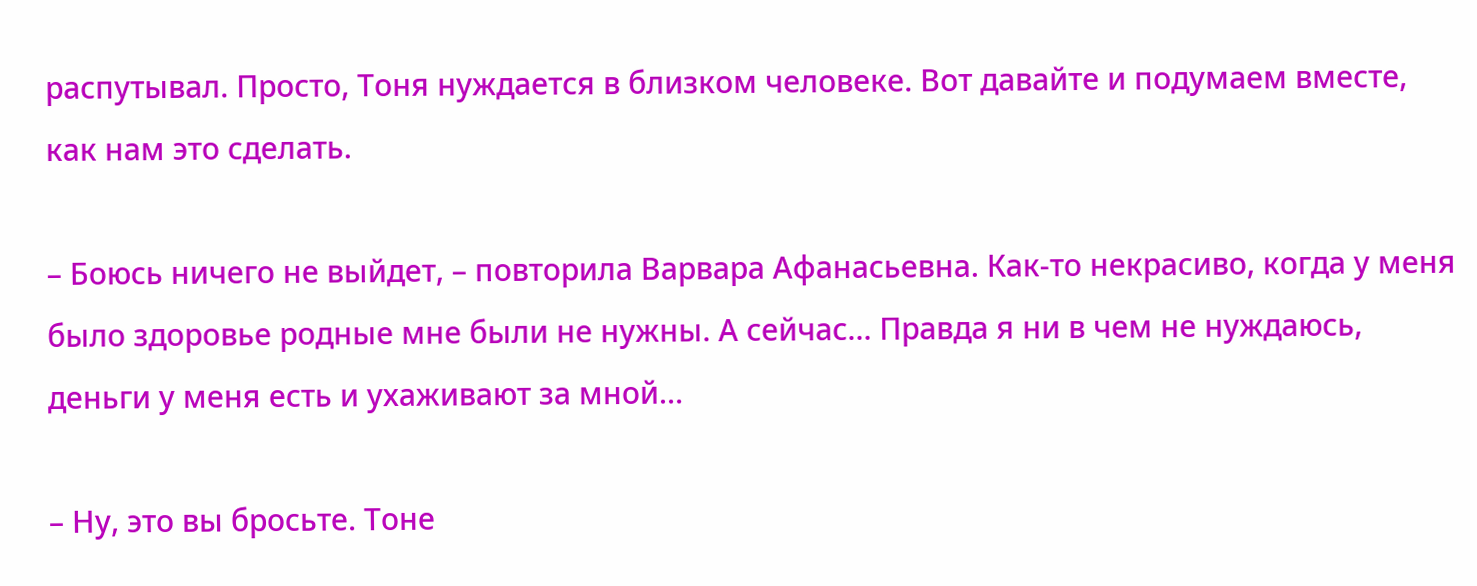распутывал. Просто, Тоня нуждается в близком человеке. Вот давайте и подумаем вместе, как нам это сделать.

– Боюсь ничего не выйдет, – повторила Варвара Афанасьевна. Как-то некрасиво, когда у меня было здоровье родные мне были не нужны. А сейчас… Правда я ни в чем не нуждаюсь, деньги у меня есть и ухаживают за мной…

– Ну, это вы бросьте. Тоне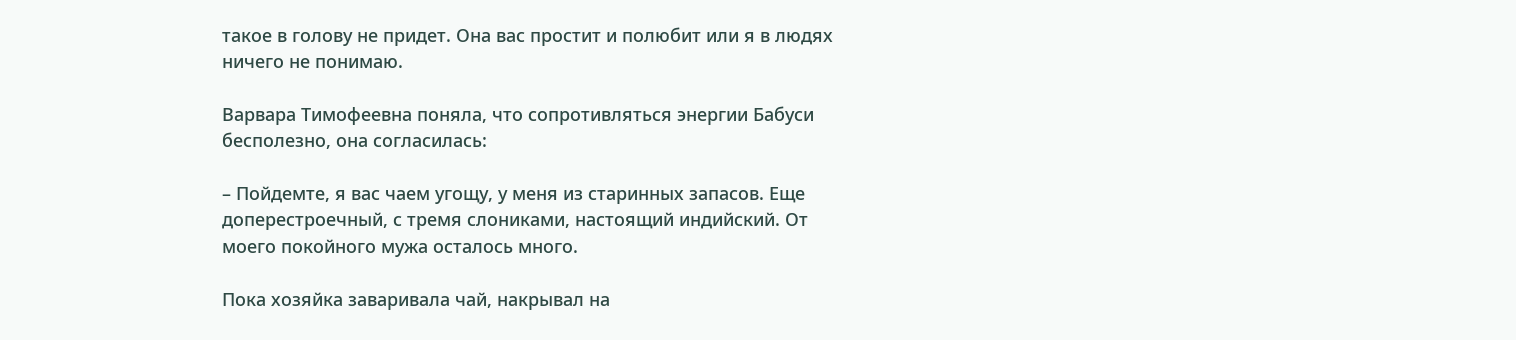такое в голову не придет. Она вас простит и полюбит или я в людях ничего не понимаю.

Варвара Тимофеевна поняла, что сопротивляться энергии Бабуси бесполезно, она согласилась:

– Пойдемте, я вас чаем угощу, у меня из старинных запасов. Еще доперестроечный, с тремя слониками, настоящий индийский. От моего покойного мужа осталось много.

Пока хозяйка заваривала чай, накрывал на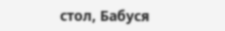стол, Бабуся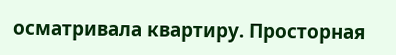осматривала квартиру. Просторная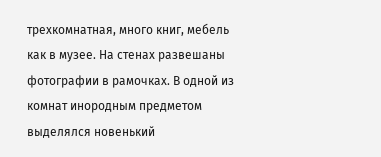трехкомнатная, много книг, мебель как в музее. На стенах развешаны фотографии в рамочках. В одной из комнат инородным предметом выделялся новенький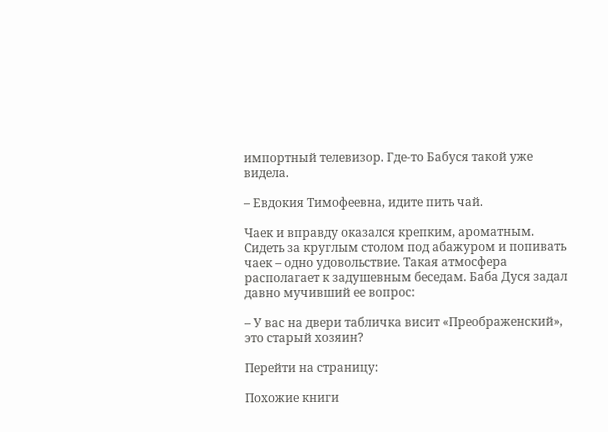импортный телевизор. Где-то Бабуся такой уже видела.

– Евдокия Тимофеевна, идите пить чай.

Чаек и вправду оказался крепким, ароматным. Сидеть за круглым столом под абажуром и попивать чаек – одно удовольствие. Такая атмосфера располагает к задушевным беседам. Баба Дуся задал давно мучивший ее вопрос:

– У вас на двери табличка висит «Преображенский», это старый хозяин?

Перейти на страницу:

Похожие книги